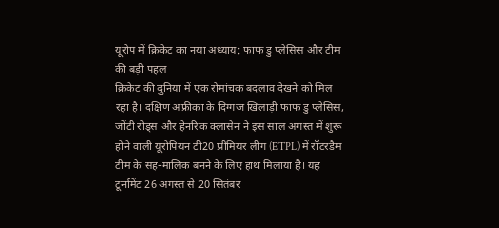यूरोप में क्रिकेट का नया अध्याय: फाफ डु प्लेसिस और टीम की बड़ी पहल
क्रिकेट की दुनिया में एक रोमांचक बदलाव देखने को मिल रहा है। दक्षिण अफ्रीका के दिग्गज खिलाड़ी फाफ डु प्लेसिस, जोंटी रोड्स और हेनरिक क्लासेन ने इस साल अगस्त में शुरू होने वाली यूरोपियन टी20 प्रीमियर लीग (ETPL) में रॉटरडैम टीम के सह-मालिक बनने के लिए हाथ मिलाया है। यह टूर्नामेंट 26 अगस्त से 20 सितंबर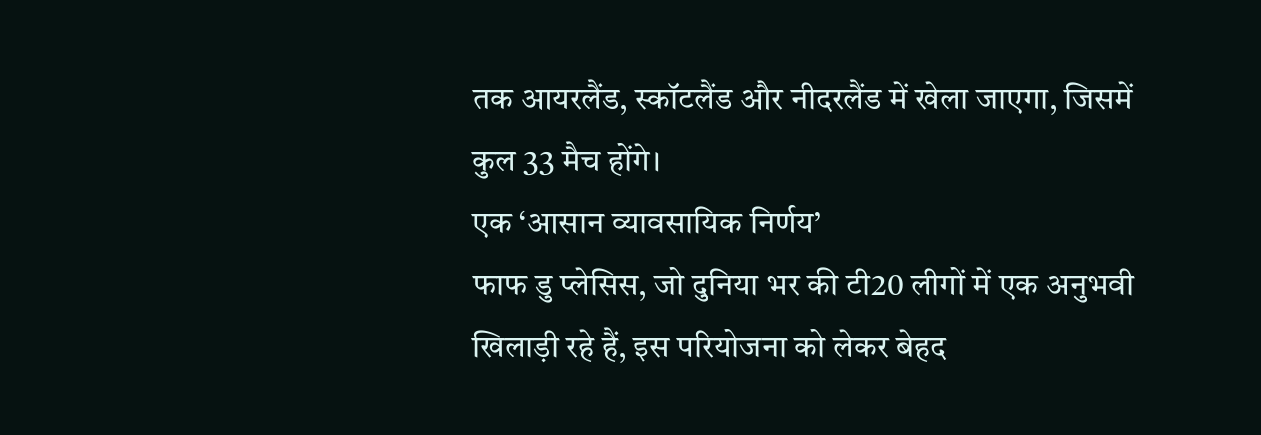तक आयरलैंड, स्कॉटलैंड और नीदरलैंड में खेला जाएगा, जिसमें कुल 33 मैच होंगे।
एक ‘आसान व्यावसायिक निर्णय’
फाफ डु प्लेसिस, जो दुनिया भर की टी20 लीगों में एक अनुभवी खिलाड़ी रहे हैं, इस परियोजना को लेकर बेहद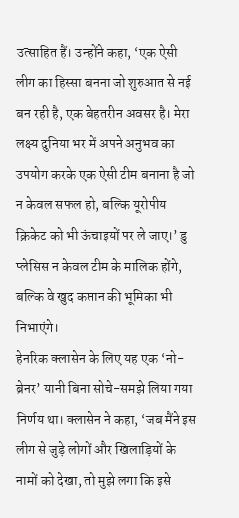उत्साहित हैं। उन्होंने कहा, ‘एक ऐसी लीग का हिस्सा बनना जो शुरुआत से नई बन रही है, एक बेहतरीन अवसर है। मेरा लक्ष्य दुनिया भर में अपने अनुभव का उपयोग करके एक ऐसी टीम बनाना है जो न केवल सफल हो, बल्कि यूरोपीय क्रिकेट को भी ऊंचाइयों पर ले जाए।’ डु प्लेसिस न केवल टीम के मालिक होंगे, बल्कि वे खुद कप्तान की भूमिका भी निभाएंगे।
हेनरिक क्लासेन के लिए यह एक ‘नो-ब्रेनर’ यानी बिना सोचे-समझे लिया गया निर्णय था। क्लासेन ने कहा, ‘जब मैंने इस लीग से जुड़े लोगों और खिलाड़ियों के नामों को देखा, तो मुझे लगा कि इसे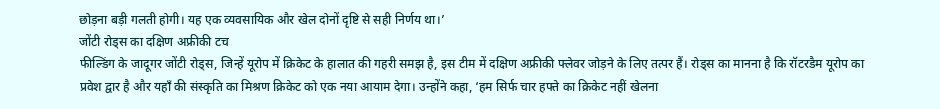छोड़ना बड़ी गलती होगी। यह एक व्यवसायिक और खेल दोनों दृष्टि से सही निर्णय था।’
जोंटी रोड्स का दक्षिण अफ्रीकी टच
फील्डिंग के जादूगर जोंटी रोड्स, जिन्हें यूरोप में क्रिकेट के हालात की गहरी समझ है, इस टीम में दक्षिण अफ्रीकी फ्लेवर जोड़ने के लिए तत्पर हैं। रोड्स का मानना है कि रॉटरडैम यूरोप का प्रवेश द्वार है और यहाँ की संस्कृति का मिश्रण क्रिकेट को एक नया आयाम देगा। उन्होंने कहा, ‘हम सिर्फ चार हफ्ते का क्रिकेट नहीं खेलना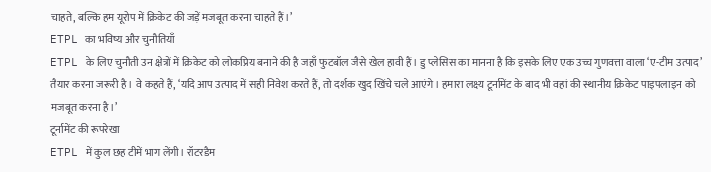चाहते, बल्कि हम यूरोप में क्रिकेट की जड़ें मजबूत करना चाहते हैं।’
ETPL का भविष्य और चुनौतियाँ
ETPL के लिए चुनौती उन क्षेत्रों में क्रिकेट को लोकप्रिय बनाने की है जहाँ फुटबॉल जैसे खेल हावी हैं। डु प्लेसिस का मानना है कि इसके लिए एक उच्च गुणवत्ता वाला ‘ए-टीम उत्पाद’ तैयार करना जरूरी है। वे कहते हैं, ‘यदि आप उत्पाद में सही निवेश करते हैं, तो दर्शक खुद खिंचे चले आएंगे। हमारा लक्ष्य टूर्नामेंट के बाद भी वहां की स्थानीय क्रिकेट पाइपलाइन को मजबूत करना है।’
टूर्नामेंट की रूपरेखा
ETPL में कुल छह टीमें भाग लेंगी। रॉटरडैम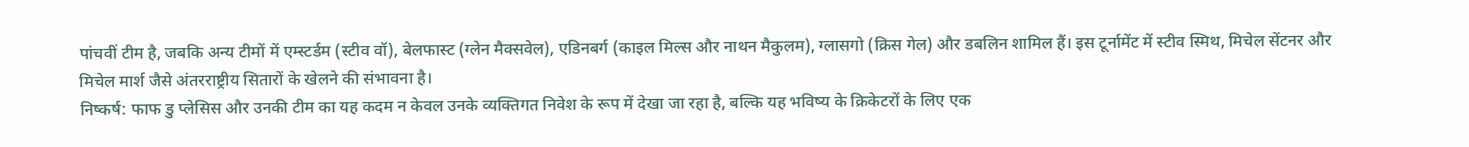पांचवीं टीम है, जबकि अन्य टीमों में एम्स्टर्डम (स्टीव वॉ), बेलफास्ट (ग्लेन मैक्सवेल), एडिनबर्ग (काइल मिल्स और नाथन मैकुलम), ग्लासगो (क्रिस गेल) और डबलिन शामिल हैं। इस टूर्नामेंट में स्टीव स्मिथ, मिचेल सेंटनर और मिचेल मार्श जैसे अंतरराष्ट्रीय सितारों के खेलने की संभावना है।
निष्कर्ष: फाफ डु प्लेसिस और उनकी टीम का यह कदम न केवल उनके व्यक्तिगत निवेश के रूप में देखा जा रहा है, बल्कि यह भविष्य के क्रिकेटरों के लिए एक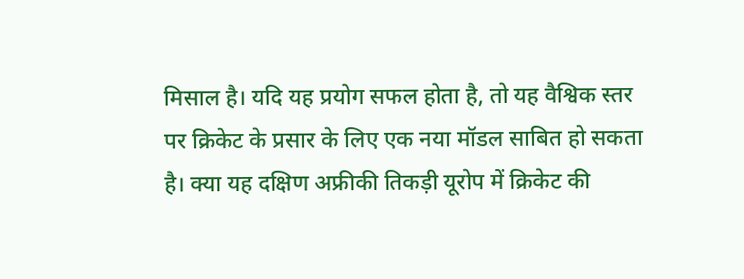मिसाल है। यदि यह प्रयोग सफल होता है, तो यह वैश्विक स्तर पर क्रिकेट के प्रसार के लिए एक नया मॉडल साबित हो सकता है। क्या यह दक्षिण अफ्रीकी तिकड़ी यूरोप में क्रिकेट की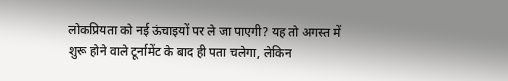लोकप्रियता को नई ऊंचाइयों पर ले जा पाएगी? यह तो अगस्त में शुरू होने वाले टूर्नामेंट के बाद ही पता चलेगा, लेकिन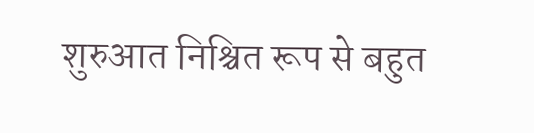शुरुआत निश्चित रूप से बहुत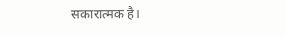सकारात्मक है।